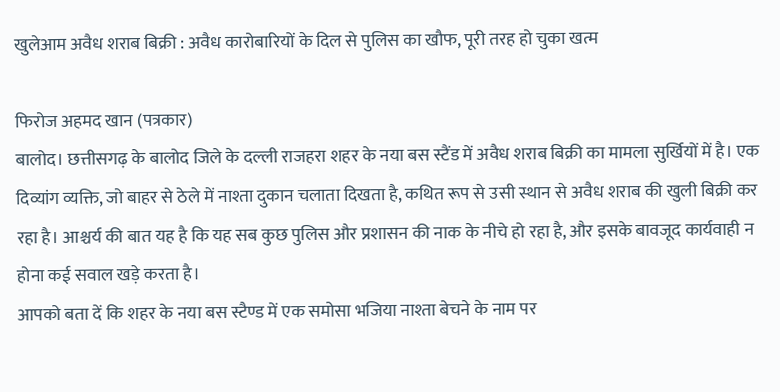खुलेआम अवैध शराब बिक्री : अवैध कारोबारियों के दिल से पुलिस का खौफ, पूरी तरह हो चुका खत्म

फिरोज अहमद खान (पत्रकार)
बालोद। छत्तीसगढ़ के बालोद जिले के दल्ली राजहरा शहर के नया बस स्टैंड में अवैध शराब बिक्री का मामला सुर्खियों में है। एक दिव्यांग व्यक्ति, जो बाहर से ठेले में नाश्ता दुकान चलाता दिखता है, कथित रूप से उसी स्थान से अवैध शराब की खुली बिक्री कर रहा है। आश्चर्य की बात यह है कि यह सब कुछ पुलिस और प्रशासन की नाक के नीचे हो रहा है, और इसके बावजूद कार्यवाही न होना कई सवाल खड़े करता है।
आपको बता दें कि शहर के नया बस स्टैण्ड में एक समोसा भजिया नाश्ता बेचने के नाम पर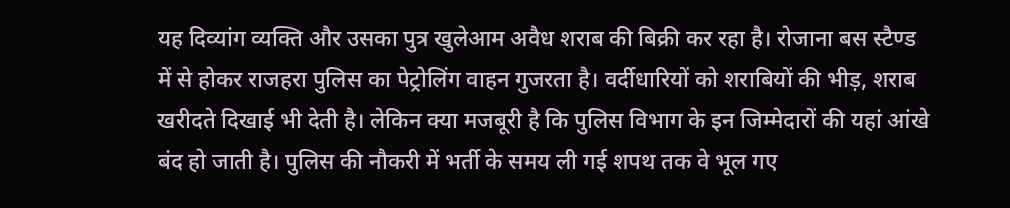यह दिव्यांग व्यक्ति और उसका पुत्र खुलेआम अवैध शराब की बिक्री कर रहा है। रोजाना बस स्टैण्ड में से होकर राजहरा पुलिस का पेट्रोलिंग वाहन गुजरता है। वर्दीधारियों को शराबियों की भीड़, शराब खरीदते दिखाई भी देती है। लेकिन क्या मजबूरी है कि पुलिस विभाग के इन जिम्मेदारों की यहां आंखे बंद हो जाती है। पुलिस की नौकरी में भर्ती के समय ली गई शपथ तक वे भूल गए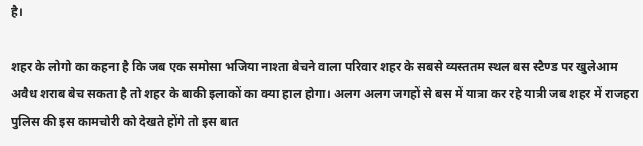है।

शहर के लोगो का कहना है कि जब एक समोसा भजिया नाश्ता बेचने वाला परिवार शहर के सबसे व्यस्ततम स्थल बस स्टैण्ड पर खुलेआम अवैध शराब बेच सकता है तो शहर के बाकी इलाकों का क्या हाल होगा। अलग अलग जगहों से बस में यात्रा कर रहे यात्री जब शहर में राजहरा पुलिस की इस कामचोरी को देखते होंगे तो इस बात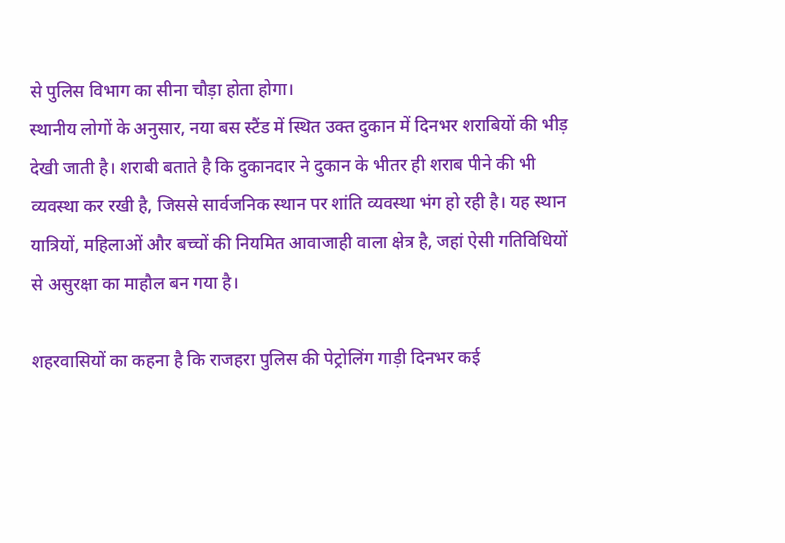से पुलिस विभाग का सीना चौड़ा होता होगा।
स्थानीय लोगों के अनुसार, नया बस स्टैंड में स्थित उक्त दुकान में दिनभर शराबियों की भीड़ देखी जाती है। शराबी बताते है कि दुकानदार ने दुकान के भीतर ही शराब पीने की भी व्यवस्था कर रखी है, जिससे सार्वजनिक स्थान पर शांति व्यवस्था भंग हो रही है। यह स्थान यात्रियों, महिलाओं और बच्चों की नियमित आवाजाही वाला क्षेत्र है, जहां ऐसी गतिविधियों से असुरक्षा का माहौल बन गया है।

शहरवासियों का कहना है कि राजहरा पुलिस की पेट्रोलिंग गाड़ी दिनभर कई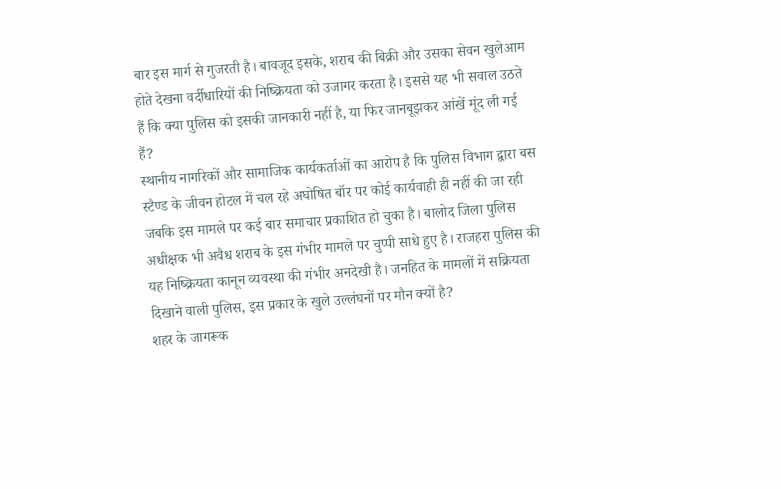बार इस मार्ग से गुजरती है। बावजूद इसके, शराब की बिक्री और उसका सेवन खुलेआम होते देखना वर्दीधारियों की निष्क्रियता को उजागर करता है। इससे यह भी सवाल उठते हैं कि क्या पुलिस को इसकी जानकारी नहीं है, या फिर जानबूझकर आंखें मूंद ली गई हैं?
स्थानीय नागरिकों और सामाजिक कार्यकर्ताओं का आरोप है कि पुलिस विभाग द्वारा बस स्टैण्ड के जीवन होटल में चल रहे अघोषित बॉर पर कोई कार्यवाही ही नहीं की जा रही जबकि इस मामले पर कई बार समाचार प्रकाशित हो चुका है। बालोद जिला पुलिस अधीक्षक भी अवैध शराब के इस गंभीर मामले पर चुप्पी साधे हुए है। राजहरा पुलिस की यह निष्क्रियता कानून व्यवस्था की गंभीर अनदेखी है। जनहित के मामलों में सक्रियता दिखाने वाली पुलिस, इस प्रकार के खुले उल्लंघनों पर मौन क्यों है?
शहर के जागरूक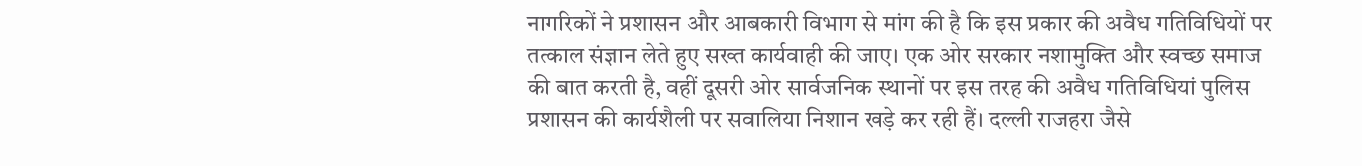नागरिकों ने प्रशासन और आबकारी विभाग से मांग की है कि इस प्रकार की अवैध गतिविधियों पर तत्काल संज्ञान लेते हुए सख्त कार्यवाही की जाए। एक ओर सरकार नशामुक्ति और स्वच्छ समाज की बात करती है, वहीं दूसरी ओर सार्वजनिक स्थानों पर इस तरह की अवैध गतिविधियां पुलिस प्रशासन की कार्यशैली पर सवालिया निशान खड़े कर रही हैं। दल्ली राजहरा जैसे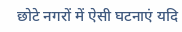छोटे नगरों में ऐसी घटनाएं यदि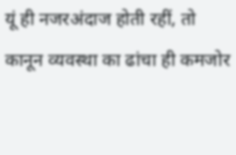यूं ही नजरअंदाज होती रहीं, तो कानून व्यवस्था का ढांचा ही कमजोर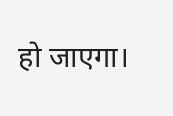हो जाएगा।